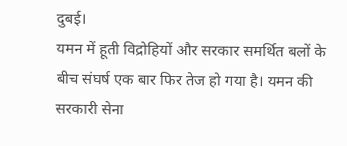दुबई।
यमन में हूती विद्रोहियों और सरकार समर्थित बलों के बीच संघर्ष एक बार फिर तेज हो गया है। यमन की सरकारी सेना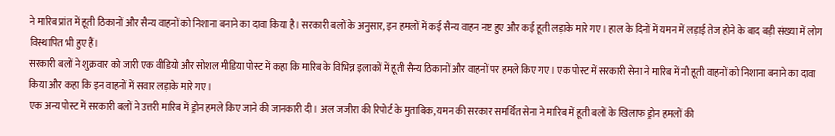ने मारिब प्रांत में हूती ठिकानों और सैन्य वाहनों को निशाना बनाने का दावा किया है। सरकारी बलों के अनुसार, इन हमलों में कई सैन्य वाहन नष्ट हुए और कई हूती लड़ाके मारे गए। हाल के दिनों में यमन में लड़ाई तेज होने के बाद बड़ी संख्या में लोग विस्थापित भी हुए हैं।
सरकारी बलों ने शुक्रवार को जारी एक वीडियो और सोशल मीडिया पोस्ट में कहा कि मारिब के विभिन्न इलाकों में हूती सैन्य ठिकानों और वाहनों पर हमले किए गए। एक पोस्ट में सरकारी सेना ने मारिब में नौ हूती वाहनों को निशाना बनाने का दावा किया और कहा कि इन वाहनों में सवार लड़ाके मारे गए।
एक अन्य पोस्ट में सरकारी बलों ने उत्तरी मारिब में ड्रोन हमले किए जाने की जानकारी दी। अल जजीरा की रिपोर्ट के मुताबिक, यमन की सरकार समर्थित सेना ने मारिब में हूती बलों के खिलाफ ड्रोन हमलों की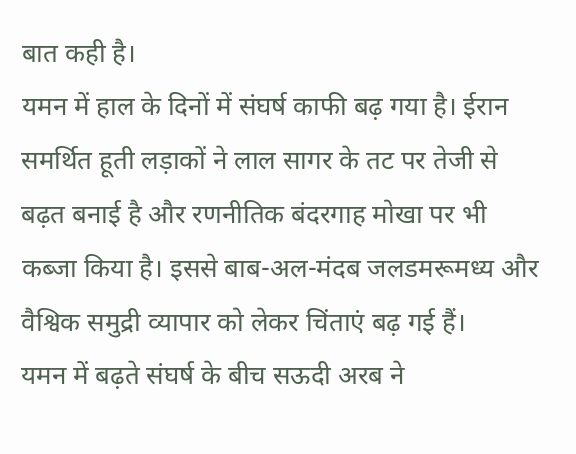बात कही है।
यमन में हाल के दिनों में संघर्ष काफी बढ़ गया है। ईरान समर्थित हूती लड़ाकों ने लाल सागर के तट पर तेजी से बढ़त बनाई है और रणनीतिक बंदरगाह मोखा पर भी कब्जा किया है। इससे बाब-अल-मंदब जलडमरूमध्य और वैश्विक समुद्री व्यापार को लेकर चिंताएं बढ़ गई हैं।
यमन में बढ़ते संघर्ष के बीच सऊदी अरब ने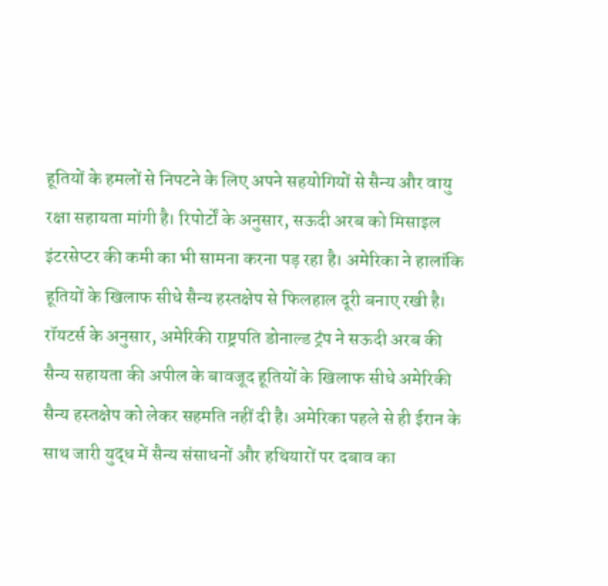हूतियों के हमलों से निपटने के लिए अपने सहयोगियों से सैन्य और वायु रक्षा सहायता मांगी है। रिपोर्टों के अनुसार, सऊदी अरब को मिसाइल इंटरसेप्टर की कमी का भी सामना करना पड़ रहा है। अमेरिका ने हालांकि हूतियों के खिलाफ सीधे सैन्य हस्तक्षेप से फिलहाल दूरी बनाए रखी है।
रॉयटर्स के अनुसार, अमेरिकी राष्ट्रपति डोनाल्ड ट्रंप ने सऊदी अरब की सैन्य सहायता की अपील के बावजूद हूतियों के खिलाफ सीधे अमेरिकी सैन्य हस्तक्षेप को लेकर सहमति नहीं दी है। अमेरिका पहले से ही ईरान के साथ जारी युद्ध में सैन्य संसाधनों और हथियारों पर दबाव का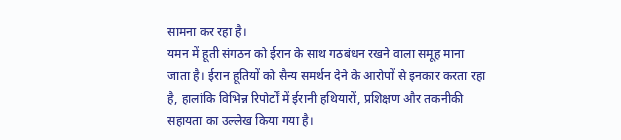सामना कर रहा है।
यमन में हूती संगठन को ईरान के साथ गठबंधन रखने वाला समूह माना जाता है। ईरान हूतियों को सैन्य समर्थन देने के आरोपों से इनकार करता रहा है, हालांकि विभिन्न रिपोर्टों में ईरानी हथियारों, प्रशिक्षण और तकनीकी सहायता का उल्लेख किया गया है।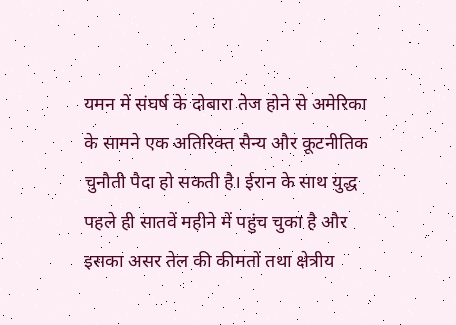यमन में संघर्ष के दोबारा तेज होने से अमेरिका के सामने एक अतिरिक्त सैन्य और कूटनीतिक चुनौती पैदा हो सकती है। ईरान के साथ युद्ध पहले ही सातवें महीने में पहुंच चुका है और इसका असर तेल की कीमतों तथा क्षेत्रीय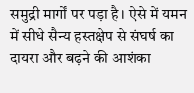समुद्री मार्गों पर पड़ा है। ऐसे में यमन में सीधे सैन्य हस्तक्षेप से संघर्ष का दायरा और बढ़ने की आशंका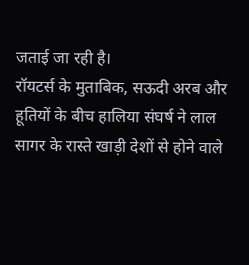जताई जा रही है।
रॉयटर्स के मुताबिक, सऊदी अरब और हूतियों के बीच हालिया संघर्ष ने लाल सागर के रास्ते खाड़ी देशों से होने वाले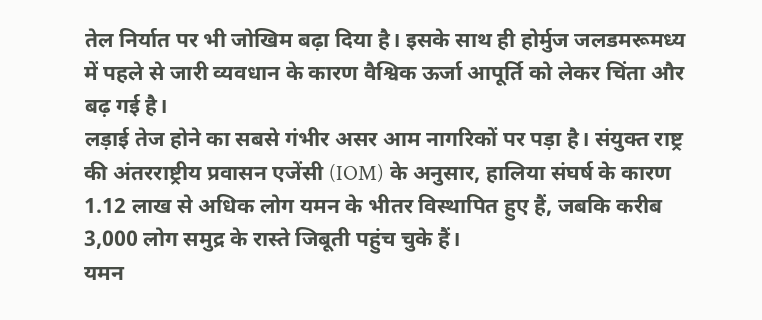तेल निर्यात पर भी जोखिम बढ़ा दिया है। इसके साथ ही होर्मुज जलडमरूमध्य में पहले से जारी व्यवधान के कारण वैश्विक ऊर्जा आपूर्ति को लेकर चिंता और बढ़ गई है।
लड़ाई तेज होने का सबसे गंभीर असर आम नागरिकों पर पड़ा है। संयुक्त राष्ट्र की अंतरराष्ट्रीय प्रवासन एजेंसी (IOM) के अनुसार, हालिया संघर्ष के कारण 1.12 लाख से अधिक लोग यमन के भीतर विस्थापित हुए हैं, जबकि करीब 3,000 लोग समुद्र के रास्ते जिबूती पहुंच चुके हैं।
यमन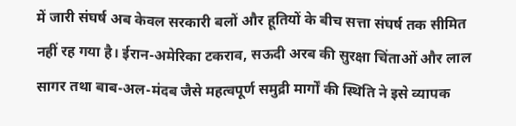में जारी संघर्ष अब केवल सरकारी बलों और हूतियों के बीच सत्ता संघर्ष तक सीमित नहीं रह गया है। ईरान-अमेरिका टकराव, सऊदी अरब की सुरक्षा चिंताओं और लाल सागर तथा बाब-अल-मंदब जैसे महत्वपूर्ण समुद्री मार्गों की स्थिति ने इसे व्यापक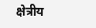क्षेत्रीय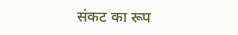संकट का रूप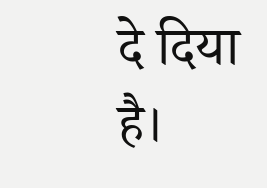दे दिया है।